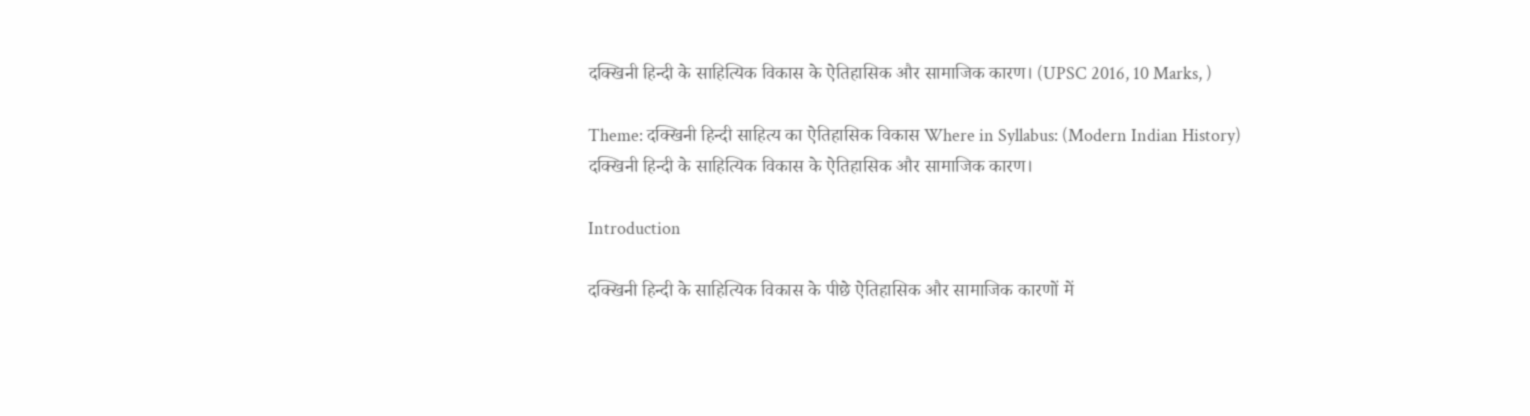दक्खिनी हिन्दी के साहित्यिक विकास के ऐतिहासिक और सामाजिक कारण। (UPSC 2016, 10 Marks, )

Theme: दक्खिनी हिन्दी साहित्य का ऐतिहासिक विकास Where in Syllabus: (Modern Indian History)
दक्खिनी हिन्दी के साहित्यिक विकास के ऐतिहासिक और सामाजिक कारण।

Introduction

दक्खिनी हिन्दी के साहित्यिक विकास के पीछे ऐतिहासिक और सामाजिक कारणों में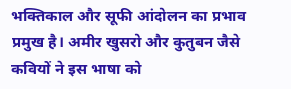भक्तिकाल और सूफी आंदोलन का प्रभाव प्रमुख है। अमीर खुसरो और कुतुबन जैसे कवियों ने इस भाषा को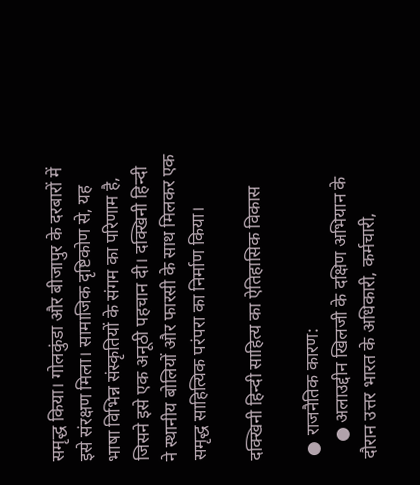समृद्ध किया। गोलकुंडा और बीजापुर के दरबारों में इसे संरक्षण मिला। सामाजिक दृष्टिकोण से, यह भाषा विभिन्न संस्कृतियों के संगम का परिणाम है, जिसने इसे एक अनूठी पहचान दी। दक्खिनी हिन्दी ने स्थानीय बोलियों और फारसी के साथ मिलकर एक समृद्ध साहित्यिक परंपरा का निर्माण किया।

दक्खिनी हिन्दी साहित्य का ऐतिहासिक विकास

 ● राजनैतिक कारण:
    ● अलाउद्दीन खिलजी के दक्षिण अभियान के दौरान उत्तर भारत के अधिकारी, कर्मचारी,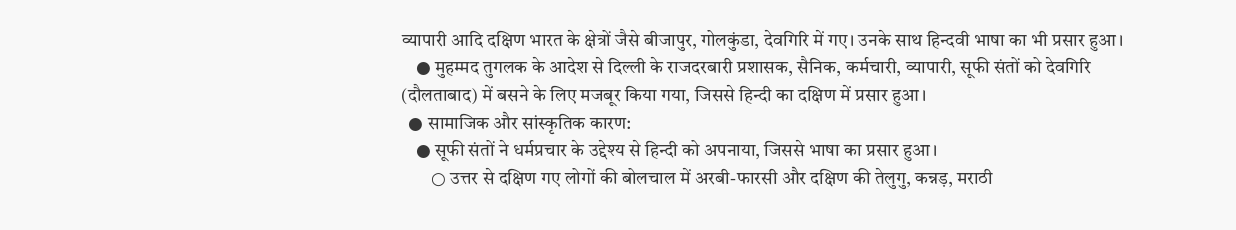व्यापारी आदि दक्षिण भारत के क्षेत्रों जैसे बीजापुर, गोलकुंडा, देवगिरि में गए। उनके साथ हिन्दवी भाषा का भी प्रसार हुआ।
    ● मुहम्मद तुगलक के आदेश से दिल्ली के राजदरबारी प्रशासक, सैनिक, कर्मचारी, व्यापारी, सूफी संतों को देवगिरि (दौलताबाद) में बसने के लिए मजबूर किया गया, जिससे हिन्दी का दक्षिण में प्रसार हुआ।
  ● सामाजिक और सांस्कृतिक कारण:
    ● सूफी संतों ने धर्मप्रचार के उद्देश्य से हिन्दी को अपनाया, जिससे भाषा का प्रसार हुआ।
        ○ उत्तर से दक्षिण गए लोगों की बोलचाल में अरबी-फारसी और दक्षिण की तेलुगु, कन्नड़, मराठी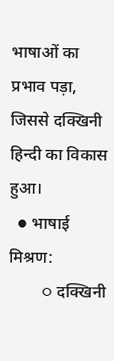भाषाओं का प्रभाव पड़ा, जिससे दक्खिनी हिन्दी का विकास हुआ।
  ● भाषाई मिश्रण:
        ○ दक्खिनी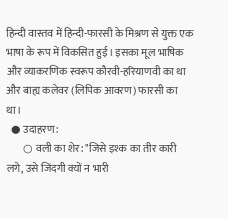हिन्दी वास्तव में हिन्दी-फारसी के मिश्रण से युक्त एक भाषा के रूप में विकसित हुई। इसका मूल भाषिक और व्याकरणिक स्वरूप कौरवी-हरियाणवी का था और बाह्य कलेवर (लिपिक आवरण) फारसी का था।
  ● उदाहरण:
        ○ वली का शेर: "जिसे इश्क का तीर कारी लगे, उसे जिंदगी क्यों न भारी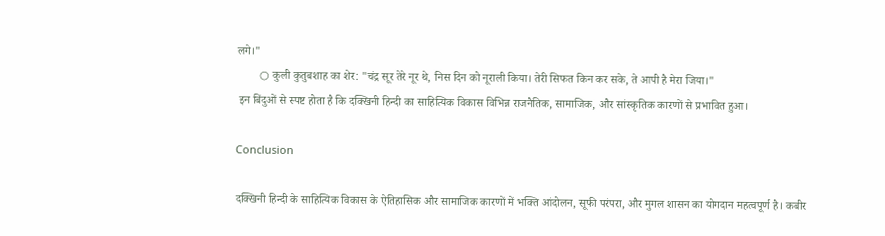लगे।"
        ○ कुली कुतुबशाह का शेर: "चंद्र सूर तेरे नूर थे, निस दिन को नूराली किया। तेरी सिफत किन कर सके, ते आपी है मेरा जिया।"
 इन बिंदुओं से स्पष्ट होता है कि दक्खिनी हिन्दी का साहित्यिक विकास विभिन्न राजनैतिक, सामाजिक, और सांस्कृतिक कारणों से प्रभावित हुआ।

Conclusion

दक्खिनी हिन्दी के साहित्यिक विकास के ऐतिहासिक और सामाजिक कारणों में भक्ति आंदोलन, सूफी परंपरा, और मुगल शासन का योगदान महत्वपूर्ण है। कबीर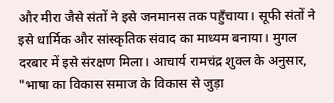और मीरा जैसे संतों ने इसे जनमानस तक पहुँचाया। सूफी संतों ने इसे धार्मिक और सांस्कृतिक संवाद का माध्यम बनाया। मुगल दरबार में इसे संरक्षण मिला। आचार्य रामचंद्र शुक्ल के अनुसार, "भाषा का विकास समाज के विकास से जुड़ा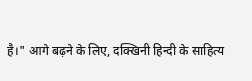है।" आगे बढ़ने के लिए, दक्खिनी हिन्दी के साहित्य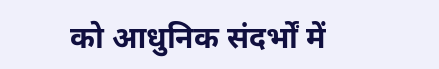को आधुनिक संदर्भों में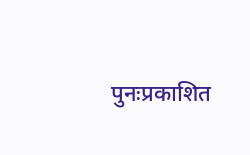पुनःप्रकाशित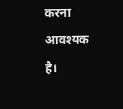करना आवश्यक है।